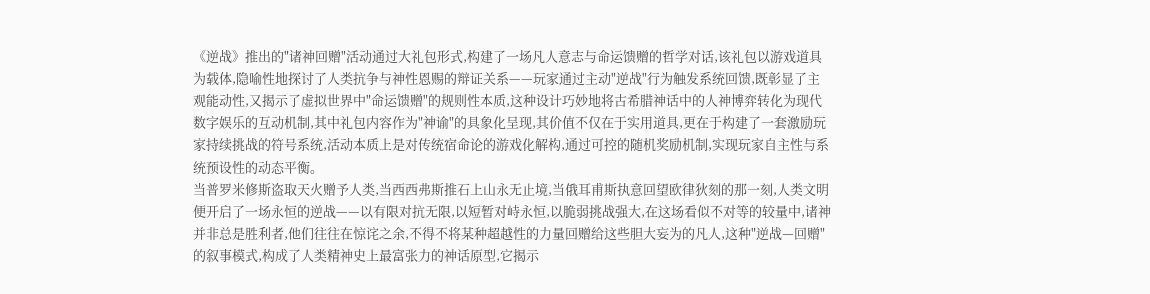《逆战》推出的"诸神回赠"活动通过大礼包形式,构建了一场凡人意志与命运馈赠的哲学对话,该礼包以游戏道具为载体,隐喻性地探讨了人类抗争与神性恩赐的辩证关系——玩家通过主动"逆战"行为触发系统回馈,既彰显了主观能动性,又揭示了虚拟世界中"命运馈赠"的规则性本质,这种设计巧妙地将古希腊神话中的人神博弈转化为现代数字娱乐的互动机制,其中礼包内容作为"神谕"的具象化呈现,其价值不仅在于实用道具,更在于构建了一套激励玩家持续挑战的符号系统,活动本质上是对传统宿命论的游戏化解构,通过可控的随机奖励机制,实现玩家自主性与系统预设性的动态平衡。
当普罗米修斯盗取天火赠予人类,当西西弗斯推石上山永无止境,当俄耳甫斯执意回望欧律狄刻的那一刻,人类文明便开启了一场永恒的逆战——以有限对抗无限,以短暂对峙永恒,以脆弱挑战强大,在这场看似不对等的较量中,诸神并非总是胜利者,他们往往在惊诧之余,不得不将某种超越性的力量回赠给这些胆大妄为的凡人,这种"逆战—回赠"的叙事模式,构成了人类精神史上最富张力的神话原型,它揭示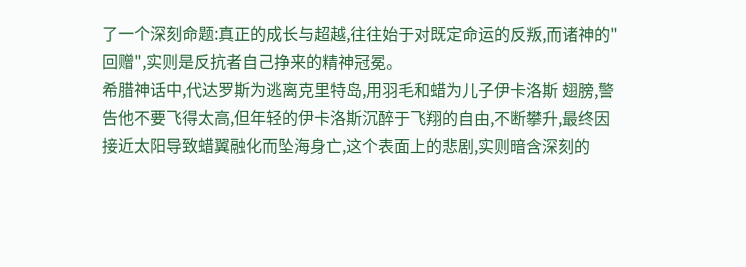了一个深刻命题:真正的成长与超越,往往始于对既定命运的反叛,而诸神的"回赠",实则是反抗者自己挣来的精神冠冕。
希腊神话中,代达罗斯为逃离克里特岛,用羽毛和蜡为儿子伊卡洛斯 翅膀,警告他不要飞得太高,但年轻的伊卡洛斯沉醉于飞翔的自由,不断攀升,最终因接近太阳导致蜡翼融化而坠海身亡,这个表面上的悲剧,实则暗含深刻的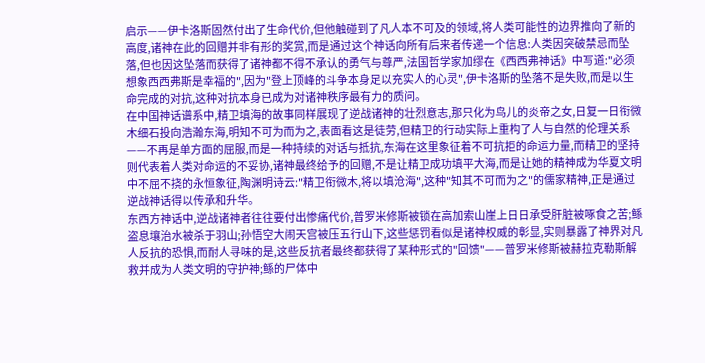启示——伊卡洛斯固然付出了生命代价,但他触碰到了凡人本不可及的领域,将人类可能性的边界推向了新的高度,诸神在此的回赠并非有形的奖赏,而是通过这个神话向所有后来者传递一个信息:人类因突破禁忌而坠落,但也因这坠落而获得了诸神都不得不承认的勇气与尊严,法国哲学家加缪在《西西弗神话》中写道:"必须想象西西弗斯是幸福的",因为"登上顶峰的斗争本身足以充实人的心灵",伊卡洛斯的坠落不是失败,而是以生命完成的对抗,这种对抗本身已成为对诸神秩序最有力的质问。
在中国神话谱系中,精卫填海的故事同样展现了逆战诸神的壮烈意志,那只化为鸟儿的炎帝之女,日复一日衔微木细石投向浩瀚东海,明知不可为而为之,表面看这是徒劳,但精卫的行动实际上重构了人与自然的伦理关系——不再是单方面的屈服,而是一种持续的对话与抵抗,东海在这里象征着不可抗拒的命运力量,而精卫的坚持则代表着人类对命运的不妥协,诸神最终给予的回赠,不是让精卫成功填平大海,而是让她的精神成为华夏文明中不屈不挠的永恒象征,陶渊明诗云:"精卫衔微木,将以填沧海",这种"知其不可而为之"的儒家精神,正是通过逆战神话得以传承和升华。
东西方神话中,逆战诸神者往往要付出惨痛代价,普罗米修斯被锁在高加索山崖上日日承受肝脏被啄食之苦;鲧盗息壤治水被杀于羽山;孙悟空大闹天宫被压五行山下,这些惩罚看似是诸神权威的彰显,实则暴露了神界对凡人反抗的恐惧,而耐人寻味的是,这些反抗者最终都获得了某种形式的"回馈"——普罗米修斯被赫拉克勒斯解救并成为人类文明的守护神;鲧的尸体中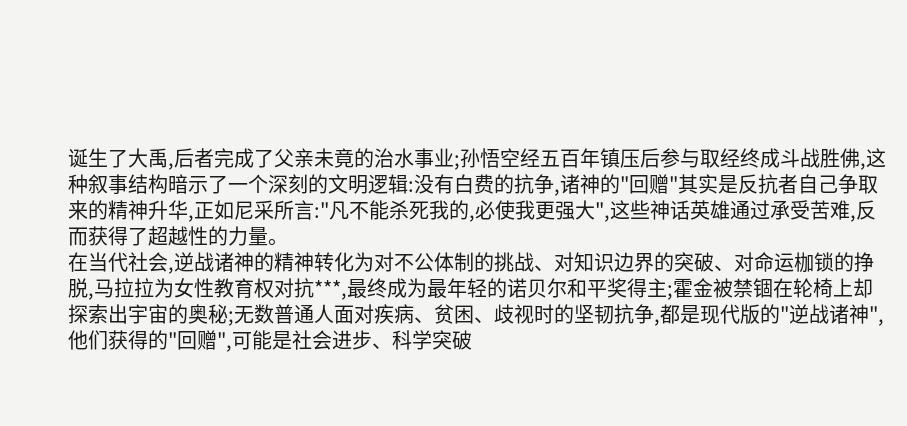诞生了大禹,后者完成了父亲未竟的治水事业;孙悟空经五百年镇压后参与取经终成斗战胜佛,这种叙事结构暗示了一个深刻的文明逻辑:没有白费的抗争,诸神的"回赠"其实是反抗者自己争取来的精神升华,正如尼采所言:"凡不能杀死我的,必使我更强大",这些神话英雄通过承受苦难,反而获得了超越性的力量。
在当代社会,逆战诸神的精神转化为对不公体制的挑战、对知识边界的突破、对命运枷锁的挣脱,马拉拉为女性教育权对抗***,最终成为最年轻的诺贝尔和平奖得主;霍金被禁锢在轮椅上却探索出宇宙的奥秘;无数普通人面对疾病、贫困、歧视时的坚韧抗争,都是现代版的"逆战诸神",他们获得的"回赠",可能是社会进步、科学突破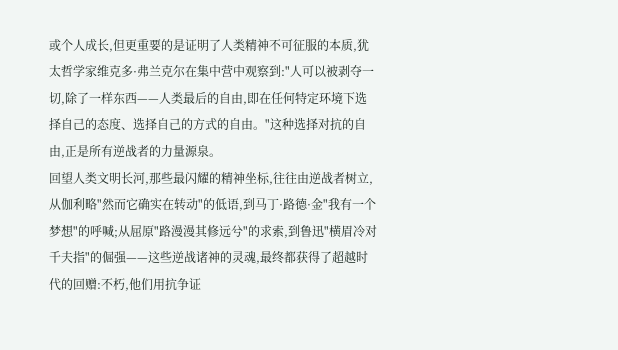或个人成长,但更重要的是证明了人类精神不可征服的本质,犹太哲学家维克多·弗兰克尔在集中营中观察到:"人可以被剥夺一切,除了一样东西——人类最后的自由,即在任何特定环境下选择自己的态度、选择自己的方式的自由。"这种选择对抗的自由,正是所有逆战者的力量源泉。
回望人类文明长河,那些最闪耀的精神坐标,往往由逆战者树立,从伽利略"然而它确实在转动"的低语,到马丁·路德·金"我有一个梦想"的呼喊;从屈原"路漫漫其修远兮"的求索,到鲁迅"横眉冷对千夫指"的倔强——这些逆战诸神的灵魂,最终都获得了超越时代的回赠:不朽,他们用抗争证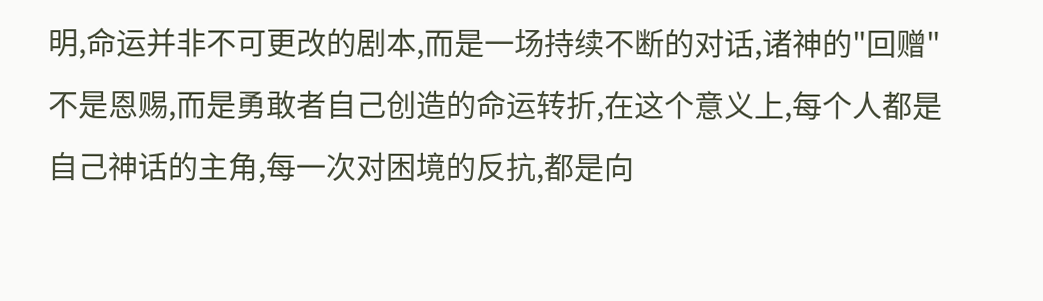明,命运并非不可更改的剧本,而是一场持续不断的对话,诸神的"回赠"不是恩赐,而是勇敢者自己创造的命运转折,在这个意义上,每个人都是自己神话的主角,每一次对困境的反抗,都是向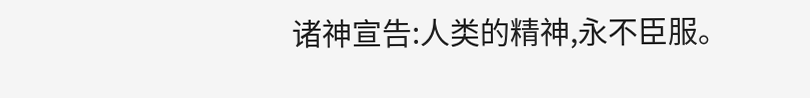诸神宣告:人类的精神,永不臣服。